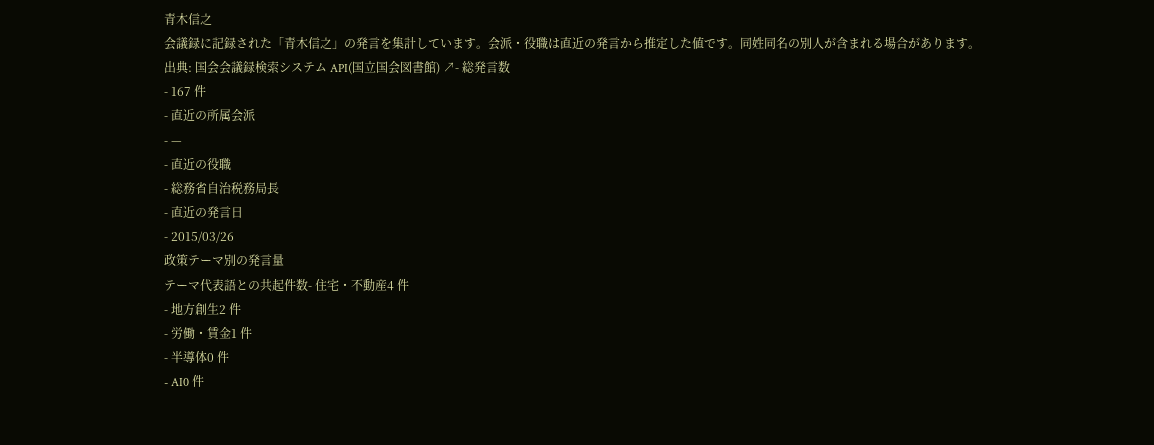青木信之
会議録に記録された「青木信之」の発言を集計しています。会派・役職は直近の発言から推定した値です。同姓同名の別人が含まれる場合があります。
出典: 国会会議録検索システム API(国立国会図書館) ↗- 総発言数
- 167 件
- 直近の所属会派
- —
- 直近の役職
- 総務省自治税務局長
- 直近の発言日
- 2015/03/26
政策テーマ別の発言量
テーマ代表語との共起件数- 住宅・不動産4 件
- 地方創生2 件
- 労働・賃金1 件
- 半導体0 件
- AI0 件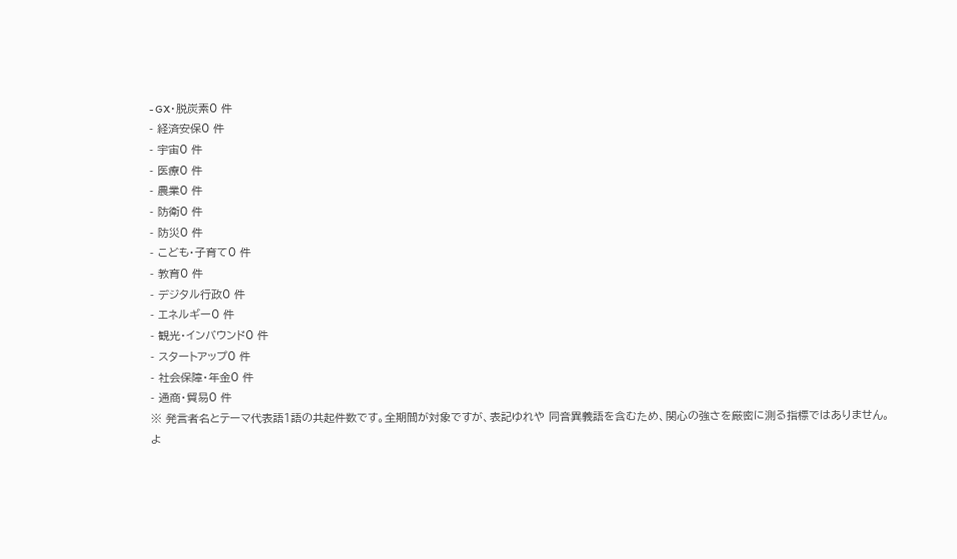- GX・脱炭素0 件
- 経済安保0 件
- 宇宙0 件
- 医療0 件
- 農業0 件
- 防衛0 件
- 防災0 件
- こども・子育て0 件
- 教育0 件
- デジタル行政0 件
- エネルギー0 件
- 観光・インバウンド0 件
- スタートアップ0 件
- 社会保障・年金0 件
- 通商・貿易0 件
※ 発言者名とテーマ代表語1語の共起件数です。全期間が対象ですが、表記ゆれや 同音異義語を含むため、関心の強さを厳密に測る指標ではありません。
よ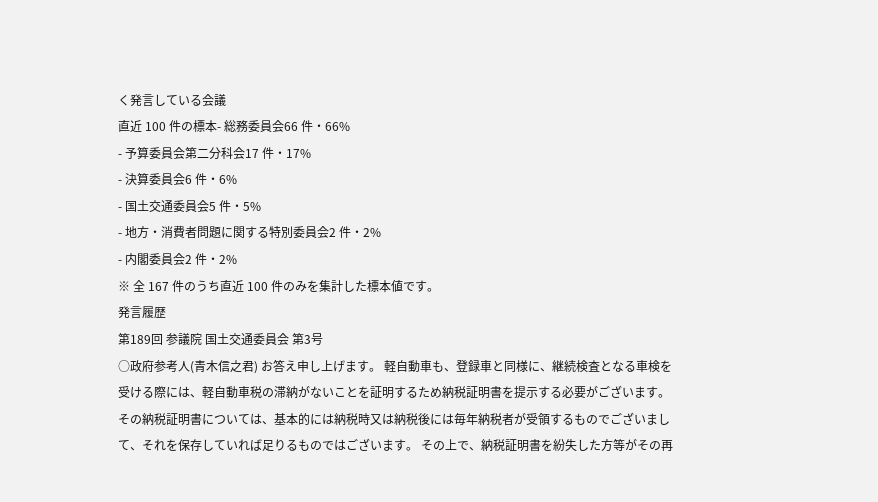く発言している会議
直近 100 件の標本- 総務委員会66 件・66%
- 予算委員会第二分科会17 件・17%
- 決算委員会6 件・6%
- 国土交通委員会5 件・5%
- 地方・消費者問題に関する特別委員会2 件・2%
- 内閣委員会2 件・2%
※ 全 167 件のうち直近 100 件のみを集計した標本値です。
発言履歴
第189回 参議院 国土交通委員会 第3号
○政府参考人(青木信之君) お答え申し上げます。 軽自動車も、登録車と同様に、継続検査となる車検を受ける際には、軽自動車税の滞納がないことを証明するため納税証明書を提示する必要がございます。その納税証明書については、基本的には納税時又は納税後には毎年納税者が受領するものでございまして、それを保存していれば足りるものではございます。 その上で、納税証明書を紛失した方等がその再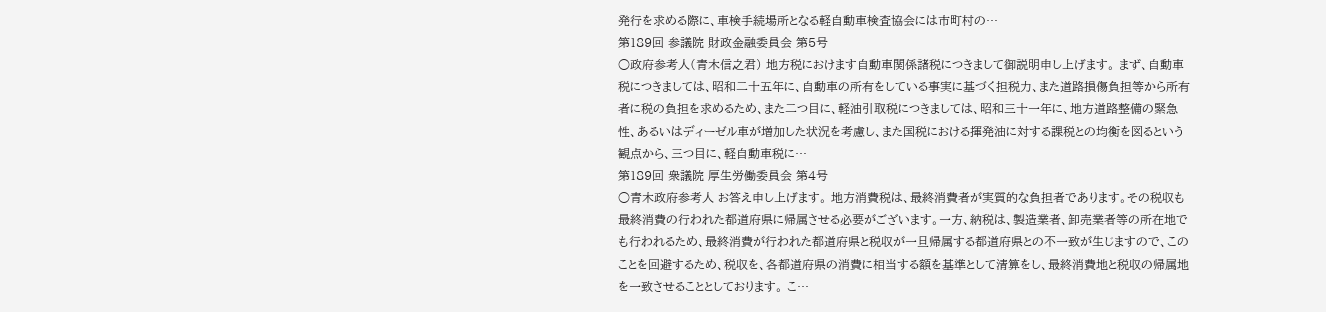発行を求める際に、車検手続場所となる軽自動車検査協会には市町村の…
第189回 参議院 財政金融委員会 第5号
○政府参考人(青木信之君) 地方税におけます自動車関係諸税につきまして御説明申し上げます。 まず、自動車税につきましては、昭和二十五年に、自動車の所有をしている事実に基づく担税力、また道路損傷負担等から所有者に税の負担を求めるため、また二つ目に、軽油引取税につきましては、昭和三十一年に、地方道路整備の緊急性、あるいはディーゼル車が増加した状況を考慮し、また国税における揮発油に対する課税との均衡を図るという観点から、三つ目に、軽自動車税に…
第189回 衆議院 厚生労働委員会 第4号
○青木政府参考人 お答え申し上げます。 地方消費税は、最終消費者が実質的な負担者であります。その税収も最終消費の行われた都道府県に帰属させる必要がございます。一方、納税は、製造業者、卸売業者等の所在地でも行われるため、最終消費が行われた都道府県と税収が一旦帰属する都道府県との不一致が生じますので、このことを回避するため、税収を、各都道府県の消費に相当する額を基準として清算をし、最終消費地と税収の帰属地を一致させることとしております。 こ…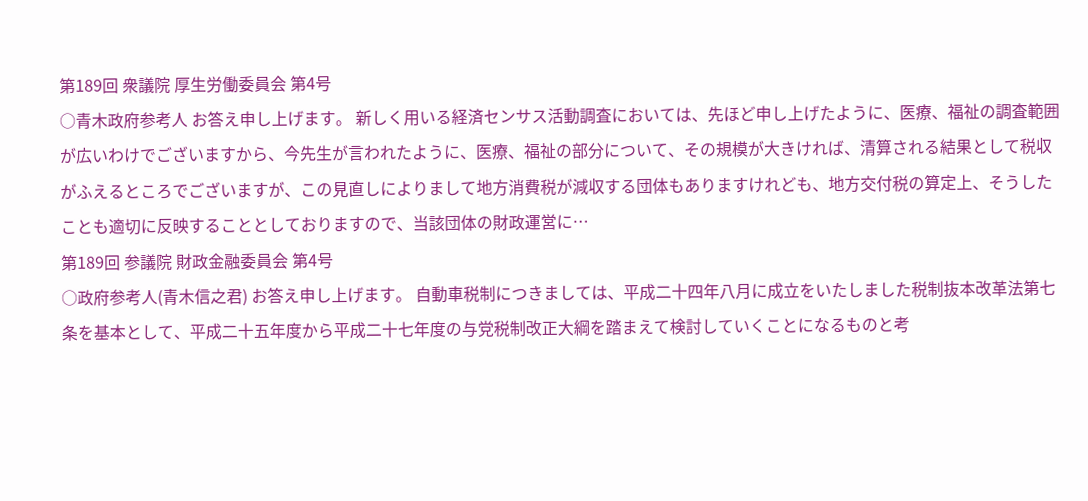第189回 衆議院 厚生労働委員会 第4号
○青木政府参考人 お答え申し上げます。 新しく用いる経済センサス活動調査においては、先ほど申し上げたように、医療、福祉の調査範囲が広いわけでございますから、今先生が言われたように、医療、福祉の部分について、その規模が大きければ、清算される結果として税収がふえるところでございますが、この見直しによりまして地方消費税が減収する団体もありますけれども、地方交付税の算定上、そうしたことも適切に反映することとしておりますので、当該団体の財政運営に…
第189回 参議院 財政金融委員会 第4号
○政府参考人(青木信之君) お答え申し上げます。 自動車税制につきましては、平成二十四年八月に成立をいたしました税制抜本改革法第七条を基本として、平成二十五年度から平成二十七年度の与党税制改正大綱を踏まえて検討していくことになるものと考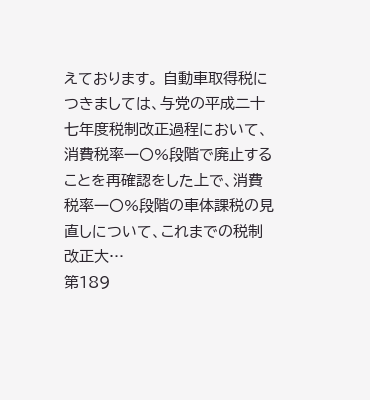えております。 自動車取得税につきましては、与党の平成二十七年度税制改正過程において、消費税率一〇%段階で廃止することを再確認をした上で、消費税率一〇%段階の車体課税の見直しについて、これまでの税制改正大…
第189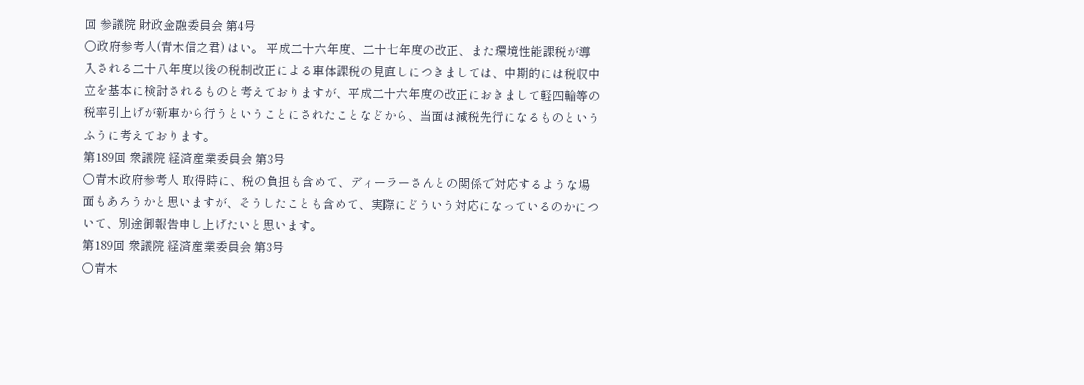回 参議院 財政金融委員会 第4号
○政府参考人(青木信之君) はい。 平成二十六年度、二十七年度の改正、また環境性能課税が導入される二十八年度以後の税制改正による車体課税の見直しにつきましては、中期的には税収中立を基本に検討されるものと考えておりますが、平成二十六年度の改正におきまして軽四輪等の税率引上げが新車から行うということにされたことなどから、当面は減税先行になるものというふうに考えております。
第189回 衆議院 経済産業委員会 第3号
○青木政府参考人 取得時に、税の負担も含めて、ディーラーさんとの関係で対応するような場面もあろうかと思いますが、そうしたことも含めて、実際にどういう対応になっているのかについて、別途御報告申し上げたいと思います。
第189回 衆議院 経済産業委員会 第3号
○青木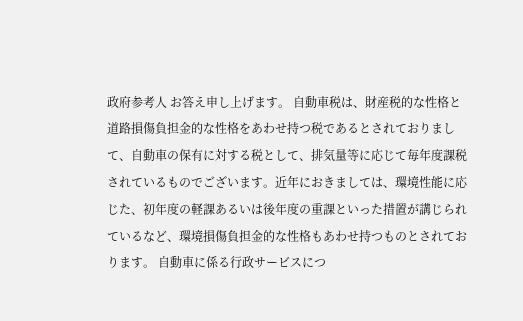政府参考人 お答え申し上げます。 自動車税は、財産税的な性格と道路損傷負担金的な性格をあわせ持つ税であるとされておりまして、自動車の保有に対する税として、排気量等に応じて毎年度課税されているものでございます。近年におきましては、環境性能に応じた、初年度の軽課あるいは後年度の重課といった措置が講じられているなど、環境損傷負担金的な性格もあわせ持つものとされております。 自動車に係る行政サービスにつ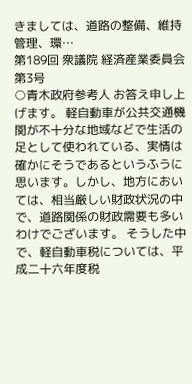きましては、道路の整備、維持管理、環…
第189回 衆議院 経済産業委員会 第3号
○青木政府参考人 お答え申し上げます。 軽自動車が公共交通機関が不十分な地域などで生活の足として使われている、実情は確かにそうであるというふうに思います。しかし、地方においては、相当厳しい財政状況の中で、道路関係の財政需要も多いわけでございます。 そうした中で、軽自動車税については、平成二十六年度税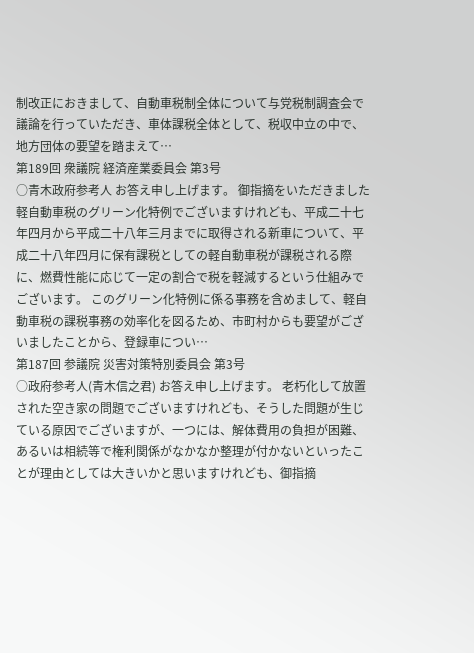制改正におきまして、自動車税制全体について与党税制調査会で議論を行っていただき、車体課税全体として、税収中立の中で、地方団体の要望を踏まえて…
第189回 衆議院 経済産業委員会 第3号
○青木政府参考人 お答え申し上げます。 御指摘をいただきました軽自動車税のグリーン化特例でございますけれども、平成二十七年四月から平成二十八年三月までに取得される新車について、平成二十八年四月に保有課税としての軽自動車税が課税される際に、燃費性能に応じて一定の割合で税を軽減するという仕組みでございます。 このグリーン化特例に係る事務を含めまして、軽自動車税の課税事務の効率化を図るため、市町村からも要望がございましたことから、登録車につい…
第187回 参議院 災害対策特別委員会 第3号
○政府参考人(青木信之君) お答え申し上げます。 老朽化して放置された空き家の問題でございますけれども、そうした問題が生じている原因でございますが、一つには、解体費用の負担が困難、あるいは相続等で権利関係がなかなか整理が付かないといったことが理由としては大きいかと思いますけれども、御指摘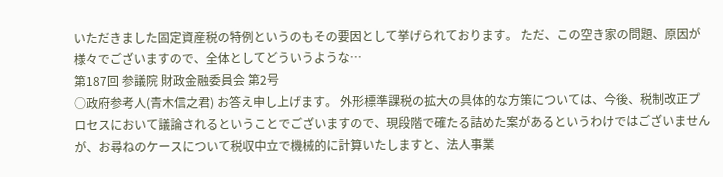いただきました固定資産税の特例というのもその要因として挙げられております。 ただ、この空き家の問題、原因が様々でございますので、全体としてどういうような…
第187回 参議院 財政金融委員会 第2号
○政府参考人(青木信之君) お答え申し上げます。 外形標準課税の拡大の具体的な方策については、今後、税制改正プロセスにおいて議論されるということでございますので、現段階で確たる詰めた案があるというわけではございませんが、お尋ねのケースについて税収中立で機械的に計算いたしますと、法人事業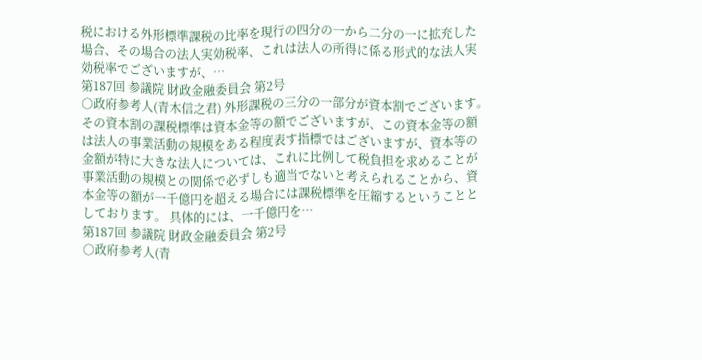税における外形標準課税の比率を現行の四分の一から二分の一に拡充した場合、その場合の法人実効税率、これは法人の所得に係る形式的な法人実効税率でございますが、…
第187回 参議院 財政金融委員会 第2号
○政府参考人(青木信之君) 外形課税の三分の一部分が資本割でございます。その資本割の課税標準は資本金等の額でございますが、この資本金等の額は法人の事業活動の規模をある程度表す指標ではございますが、資本等の金額が特に大きな法人については、これに比例して税負担を求めることが事業活動の規模との関係で必ずしも適当でないと考えられることから、資本金等の額が一千億円を超える場合には課税標準を圧縮するということとしております。 具体的には、一千億円を…
第187回 参議院 財政金融委員会 第2号
○政府参考人(青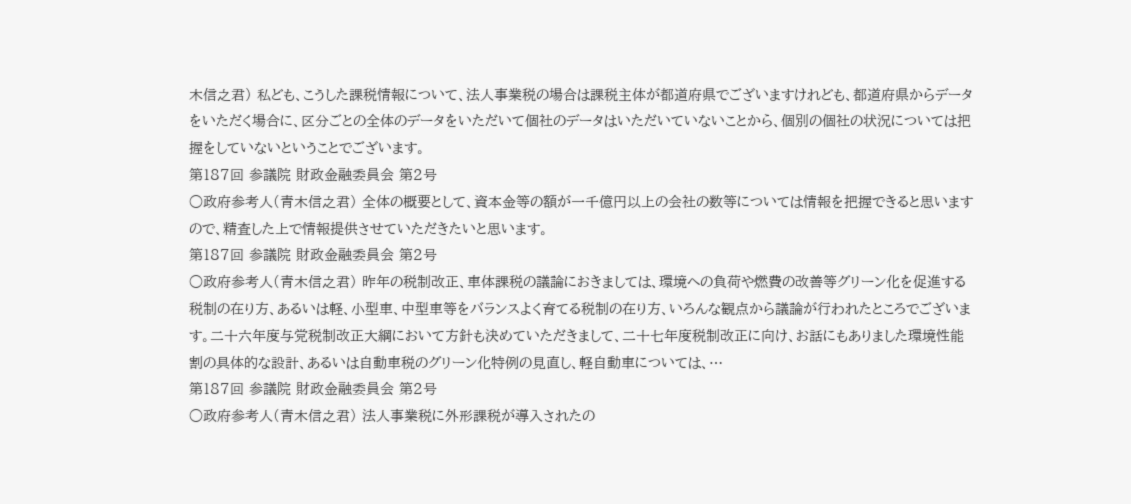木信之君) 私ども、こうした課税情報について、法人事業税の場合は課税主体が都道府県でございますけれども、都道府県からデータをいただく場合に、区分ごとの全体のデータをいただいて個社のデータはいただいていないことから、個別の個社の状況については把握をしていないということでございます。
第187回 参議院 財政金融委員会 第2号
○政府参考人(青木信之君) 全体の概要として、資本金等の額が一千億円以上の会社の数等については情報を把握できると思いますので、精査した上で情報提供させていただきたいと思います。
第187回 参議院 財政金融委員会 第2号
○政府参考人(青木信之君) 昨年の税制改正、車体課税の議論におきましては、環境への負荷や燃費の改善等グリーン化を促進する税制の在り方、あるいは軽、小型車、中型車等をバランスよく育てる税制の在り方、いろんな観点から議論が行われたところでございます。二十六年度与党税制改正大綱において方針も決めていただきまして、二十七年度税制改正に向け、お話にもありました環境性能割の具体的な設計、あるいは自動車税のグリーン化特例の見直し、軽自動車については、…
第187回 参議院 財政金融委員会 第2号
○政府参考人(青木信之君) 法人事業税に外形課税が導入されたの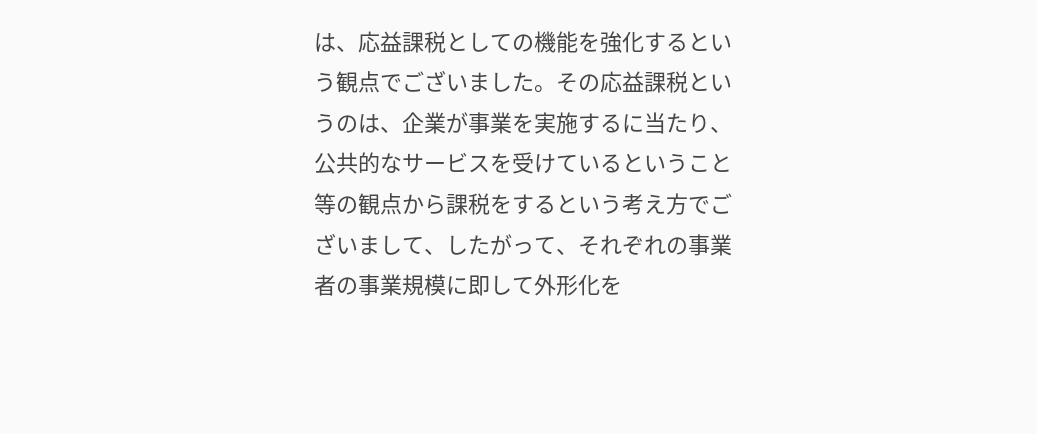は、応益課税としての機能を強化するという観点でございました。その応益課税というのは、企業が事業を実施するに当たり、公共的なサービスを受けているということ等の観点から課税をするという考え方でございまして、したがって、それぞれの事業者の事業規模に即して外形化を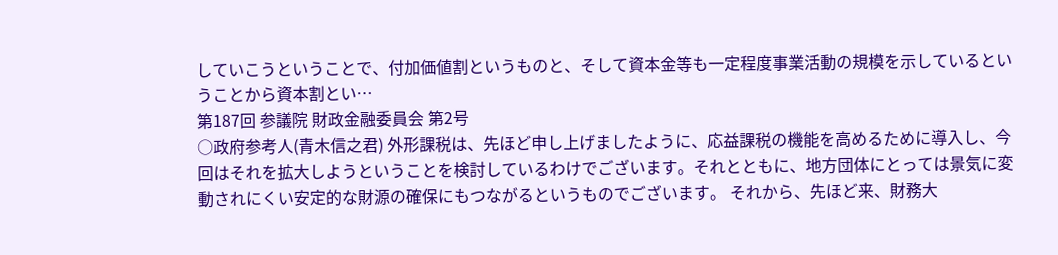していこうということで、付加価値割というものと、そして資本金等も一定程度事業活動の規模を示しているということから資本割とい…
第187回 参議院 財政金融委員会 第2号
○政府参考人(青木信之君) 外形課税は、先ほど申し上げましたように、応益課税の機能を高めるために導入し、今回はそれを拡大しようということを検討しているわけでございます。それとともに、地方団体にとっては景気に変動されにくい安定的な財源の確保にもつながるというものでございます。 それから、先ほど来、財務大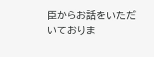臣からお話をいただいておりま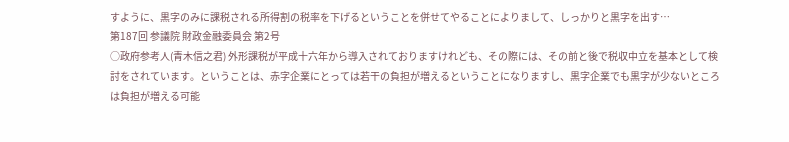すように、黒字のみに課税される所得割の税率を下げるということを併せてやることによりまして、しっかりと黒字を出す…
第187回 参議院 財政金融委員会 第2号
○政府参考人(青木信之君) 外形課税が平成十六年から導入されておりますけれども、その際には、その前と後で税収中立を基本として検討をされています。ということは、赤字企業にとっては若干の負担が増えるということになりますし、黒字企業でも黒字が少ないところは負担が増える可能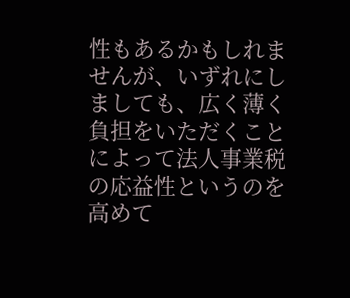性もあるかもしれませんが、いずれにしましても、広く薄く負担をいただくことによって法人事業税の応益性というのを高めて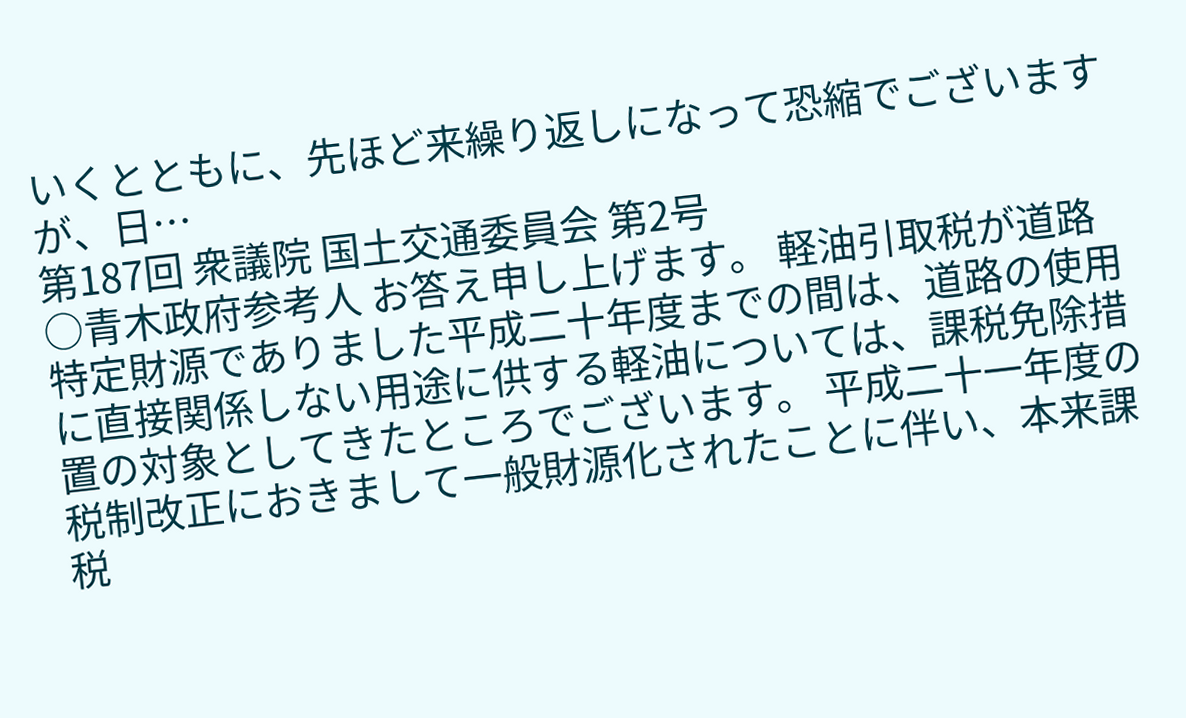いくとともに、先ほど来繰り返しになって恐縮でございますが、日…
第187回 衆議院 国土交通委員会 第2号
○青木政府参考人 お答え申し上げます。 軽油引取税が道路特定財源でありました平成二十年度までの間は、道路の使用に直接関係しない用途に供する軽油については、課税免除措置の対象としてきたところでございます。 平成二十一年度の税制改正におきまして一般財源化されたことに伴い、本来課税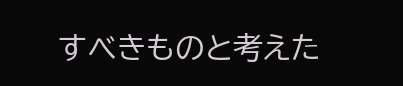すべきものと考えた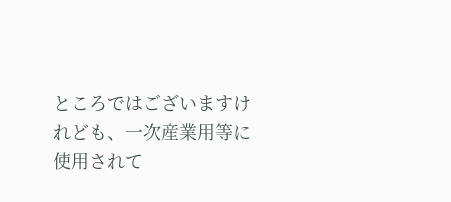ところではございますけれども、一次産業用等に使用されて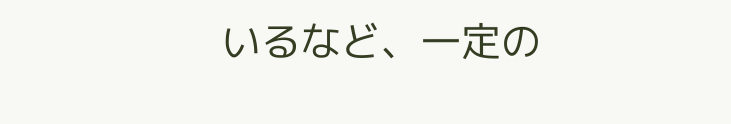いるなど、一定の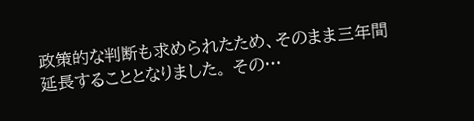政策的な判断も求められたため、そのまま三年間延長することとなりました。 その…